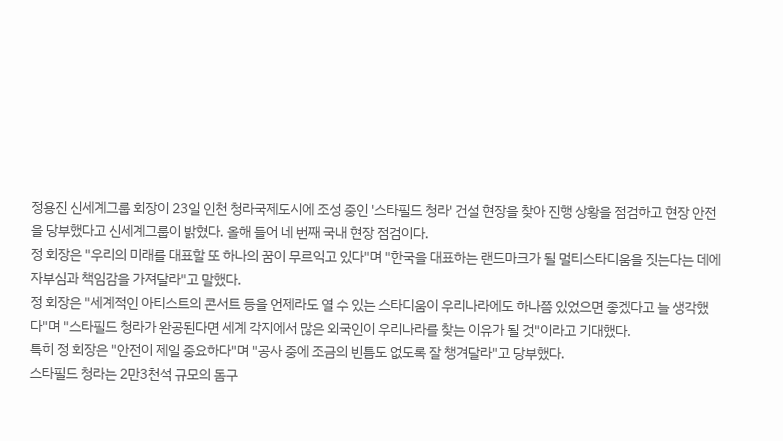정용진 신세계그룹 회장이 23일 인천 청라국제도시에 조성 중인 '스타필드 청라' 건설 현장을 찾아 진행 상황을 점검하고 현장 안전을 당부했다고 신세계그룹이 밝혔다. 올해 들어 네 번째 국내 현장 점검이다.
정 회장은 "우리의 미래를 대표할 또 하나의 꿈이 무르익고 있다"며 "한국을 대표하는 랜드마크가 될 멀티스타디움을 짓는다는 데에 자부심과 책임감을 가져달라"고 말했다.
정 회장은 "세계적인 아티스트의 콘서트 등을 언제라도 열 수 있는 스타디움이 우리나라에도 하나쯤 있었으면 좋겠다고 늘 생각했다"며 "스타필드 청라가 완공된다면 세계 각지에서 많은 외국인이 우리나라를 찾는 이유가 될 것"이라고 기대했다.
특히 정 회장은 "안전이 제일 중요하다"며 "공사 중에 조금의 빈틈도 없도록 잘 챙겨달라"고 당부했다.
스타필드 청라는 2만3천석 규모의 돔구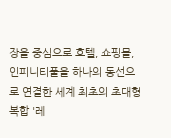장을 중심으로 호텔, 쇼핑몰, 인피니티풀을 하나의 동선으로 연결한 세계 최초의 초대형 복합 '레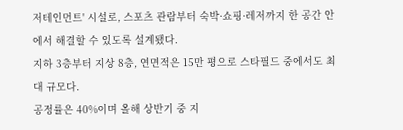저테인먼트' 시설로, 스포츠 관람부터 숙박·쇼핑·레저까지 한 공간 안에서 해결할 수 있도록 설계됐다.
지하 3층부터 지상 8층, 연면적은 15만 평으로 스타필드 중에서도 최대 규모다.
공정률은 40%이며 올해 상반기 중 지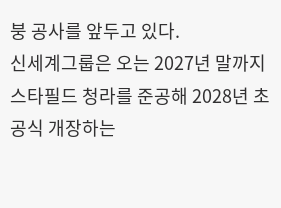붕 공사를 앞두고 있다.
신세계그룹은 오는 2027년 말까지 스타필드 청라를 준공해 2028년 초 공식 개장하는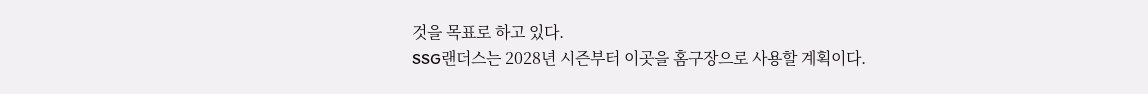것을 목표로 하고 있다.
SSG랜더스는 2028년 시즌부터 이곳을 홈구장으로 사용할 계획이다.